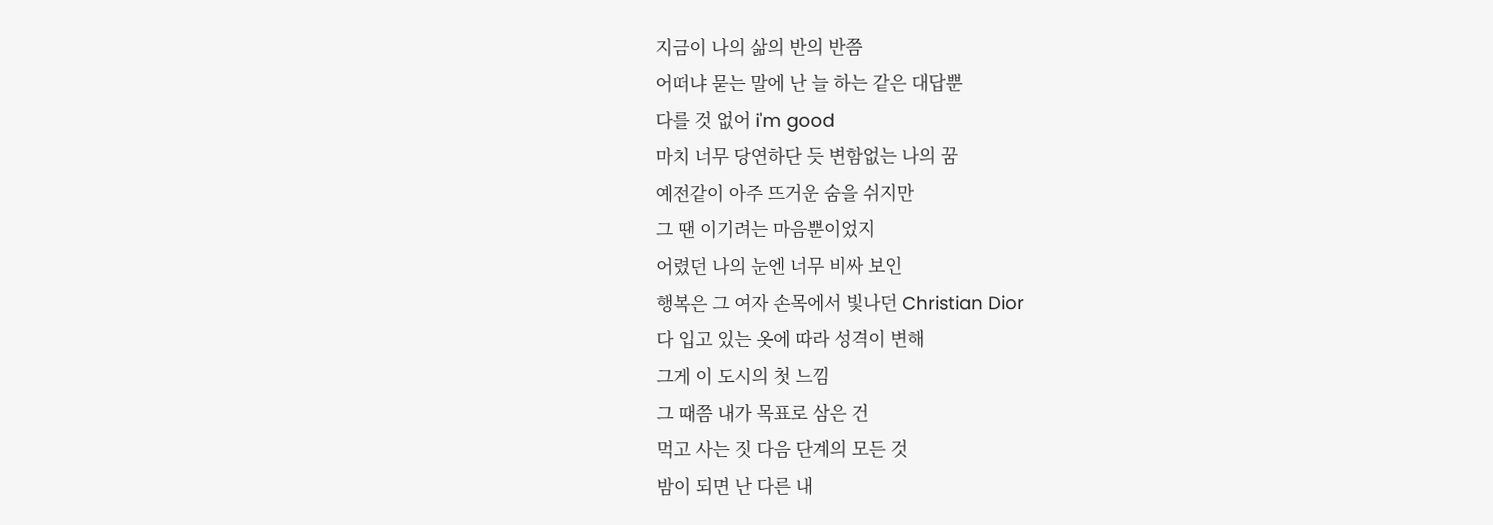지금이 나의 삶의 반의 반쯤
어떠냐 묻는 말에 난 늘 하는 같은 대답뿐
다를 것 없어 i'm good
마치 너무 당연하단 듯 변함없는 나의 꿈
예전같이 아주 뜨거운 숨을 쉬지만
그 땐 이기려는 마음뿐이었지
어렸던 나의 눈엔 너무 비싸 보인
행복은 그 여자 손목에서 빛나던 Christian Dior
다 입고 있는 옷에 따라 성격이 변해
그게 이 도시의 첫 느낌
그 때쯤 내가 목표로 삼은 건
먹고 사는 짓 다음 단계의 모든 것
밤이 되면 난 다른 내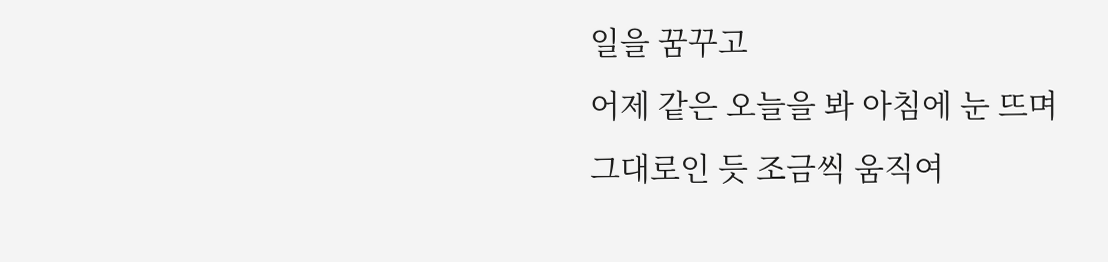일을 꿈꾸고
어제 같은 오늘을 봐 아침에 눈 뜨며
그대로인 듯 조금씩 움직여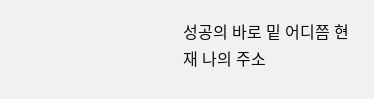성공의 바로 밑 어디쯤 현재 나의 주소